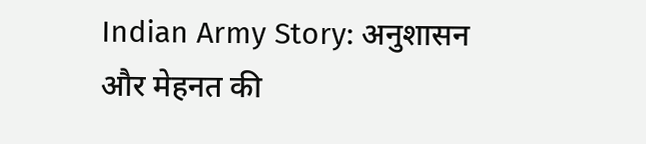Indian Army Story: अनुशासन और मेहनत की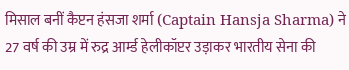मिसाल बनीं कैप्टन हंसजा शर्मा (Captain Hansja Sharma) ने 27 वर्ष की उम्र में रुद्र आर्म्ड हेलीकॉप्टर उड़ाकर भारतीय सेना की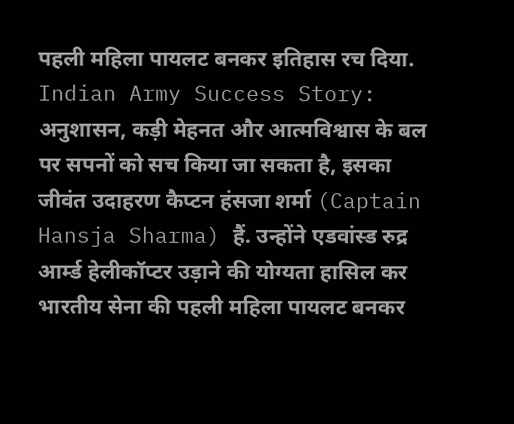पहली महिला पायलट बनकर इतिहास रच दिया.
Indian Army Success Story: अनुशासन, कड़ी मेहनत और आत्मविश्वास के बल पर सपनों को सच किया जा सकता है, इसका जीवंत उदाहरण कैप्टन हंसजा शर्मा (Captain Hansja Sharma) हैं. उन्होंने एडवांस्ड रुद्र आर्म्ड हेलीकॉप्टर उड़ाने की योग्यता हासिल कर भारतीय सेना की पहली महिला पायलट बनकर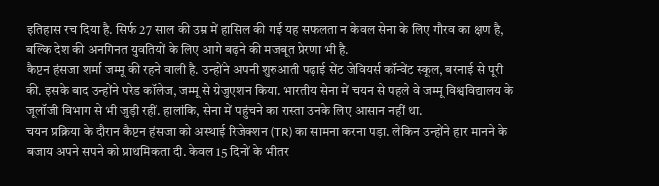इतिहास रच दिया है. सिर्फ 27 साल की उम्र में हासिल की गई यह सफलता न केवल सेना के लिए गौरव का क्षण है, बल्कि देश की अनगिनत युवतियों के लिए आगे बढ़ने की मजबूत प्रेरणा भी है.
कैप्टन हंसजा शर्मा जम्मू की रहने वाली है. उन्होंने अपनी शुरुआती पढ़ाई सेंट जेवियर्स कॉन्वेंट स्कूल, बरनाई से पूरी की. इसके बाद उन्होंने परेड कॉलेज, जम्मू से ग्रेजुएशन किया. भारतीय सेना में चयन से पहले वे जम्मू विश्वविद्यालय के जूलॉजी विभाग से भी जुड़ी रहीं. हालांकि, सेना में पहुंचने का रास्ता उनके लिए आसान नहीं था.
चयन प्रक्रिया के दौरान कैप्टन हंसजा को अस्थाई रिजेक्शन (TR) का सामना करना पड़ा. लेकिन उन्होंने हार मानने के बजाय अपने सपने को प्राथमिकता दी. केवल 15 दिनों के भीतर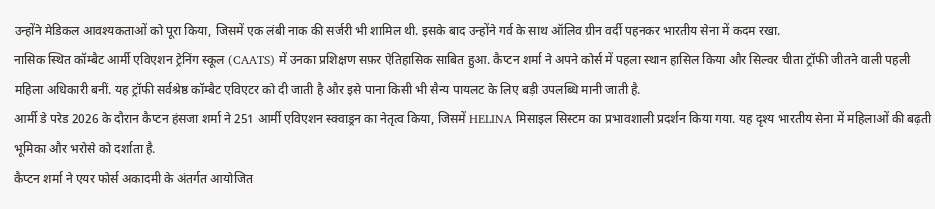उन्होंने मेडिकल आवश्यकताओं को पूरा किया, जिसमें एक लंबी नाक की सर्जरी भी शामिल थी. इसके बाद उन्होंने गर्व के साथ ऑलिव ग्रीन वर्दी पहनकर भारतीय सेना में कदम रखा.
नासिक स्थित कॉम्बैट आर्मी एविएशन ट्रेनिंग स्कूल (CAATS) में उनका प्रशिक्षण सफ़र ऐतिहासिक साबित हुआ. कैप्टन शर्मा ने अपने कोर्स में पहला स्थान हासिल किया और सिल्वर चीता ट्रॉफी जीतने वाली पहली महिला अधिकारी बनीं. यह ट्रॉफी सर्वश्रेष्ठ कॉम्बैट एविएटर को दी जाती है और इसे पाना किसी भी सैन्य पायलट के लिए बड़ी उपलब्धि मानी जाती है.
आर्मी डे परेड 2026 के दौरान कैप्टन हंसजा शर्मा ने 251 आर्मी एविएशन स्क्वाड्रन का नेतृत्व किया, जिसमें HELINA मिसाइल सिस्टम का प्रभावशाली प्रदर्शन किया गया. यह दृश्य भारतीय सेना में महिलाओं की बढ़ती भूमिका और भरोसे को दर्शाता है.
कैप्टन शर्मा ने एयर फोर्स अकादमी के अंतर्गत आयोजित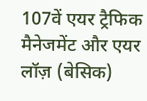107वें एयर ट्रैफिक मैनेजमेंट और एयर लॉज़ (बेसिक)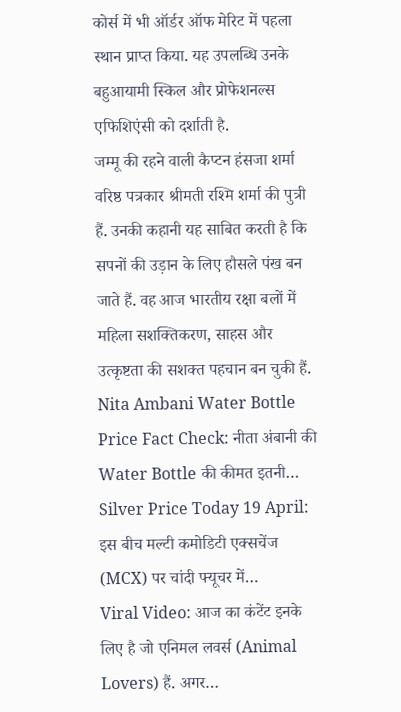कोर्स में भी ऑर्डर ऑफ मेरिट में पहला स्थान प्राप्त किया. यह उपलब्धि उनके बहुआयामी स्किल और प्रोफेशनल्स एफिशिएंसी को दर्शाती है.
जम्मू की रहने वाली कैप्टन हंसजा शर्मा वरिष्ठ पत्रकार श्रीमती रश्मि शर्मा की पुत्री हैं. उनकी कहानी यह साबित करती है कि सपनों की उड़ान के लिए हौसले पंख बन जाते हैं. वह आज भारतीय रक्षा बलों में महिला सशक्तिकरण, साहस और उत्कृष्टता की सशक्त पहचान बन चुकी हैं.
Nita Ambani Water Bottle Price Fact Check: नीता अंबानी की Water Bottle की कीमत इतनी…
Silver Price Today 19 April: इस बीच मल्टी कमोडिटी एक्सचेंज (MCX) पर चांदी फ्यूचर में…
Viral Video: आज का कंटेंट इनके लिए है जो एनिमल लवर्स (Animal Lovers) हैं. अगर…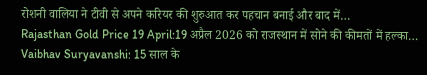रोशनी वालिया ने टीवी से अपने करियर की शुरुआत कर पहचान बनाई और बाद में…
Rajasthan Gold Price 19 April:19 अप्रैल 2026 को राजस्थान में सोने की कीमतों में हल्का…
Vaibhav Suryavanshi: 15 साल के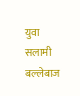युवा सलामी बल्लेबाज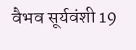वैभव सूर्यवंशी 19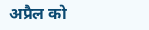अप्रैल को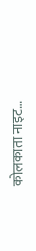कोलकाता नाइट…